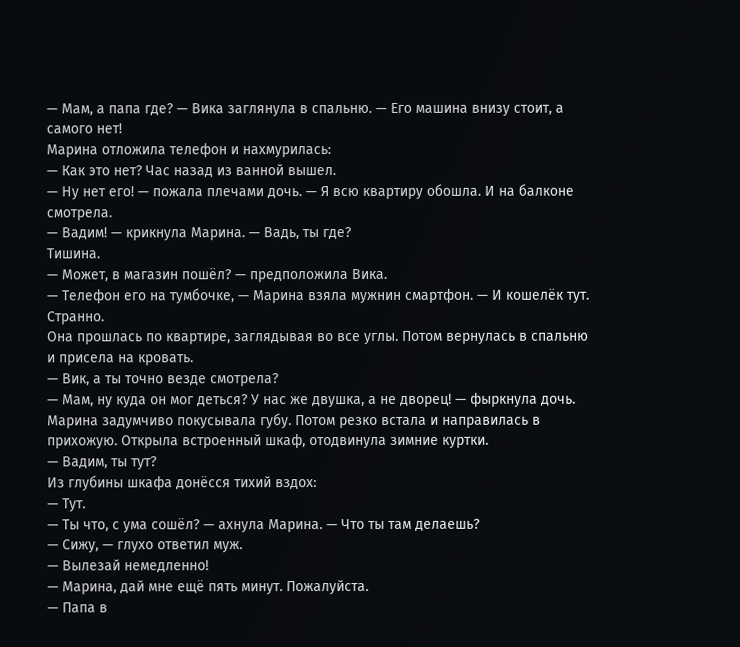— Мам, а папа где? — Вика заглянула в спальню. — Его машина внизу стоит, а самого нет!
Марина отложила телефон и нахмурилась:
— Как это нет? Час назад из ванной вышел.
— Ну нет его! — пожала плечами дочь. — Я всю квартиру обошла. И на балконе смотрела.
— Вадим! — крикнула Марина. — Вадь, ты где?
Тишина.
— Может, в магазин пошёл? — предположила Вика.
— Телефон его на тумбочке, — Марина взяла мужнин смартфон. — И кошелёк тут. Странно.
Она прошлась по квартире, заглядывая во все углы. Потом вернулась в спальню и присела на кровать.
— Вик, а ты точно везде смотрела?
— Мам, ну куда он мог деться? У нас же двушка, а не дворец! — фыркнула дочь.
Марина задумчиво покусывала губу. Потом резко встала и направилась в прихожую. Открыла встроенный шкаф, отодвинула зимние куртки.
— Вадим, ты тут?
Из глубины шкафа донёсся тихий вздох:
— Тут.
— Ты что, с ума сошёл? — ахнула Марина. — Что ты там делаешь?
— Сижу, — глухо ответил муж.
— Вылезай немедленно!
— Марина, дай мне ещё пять минут. Пожалуйста.
— Папа в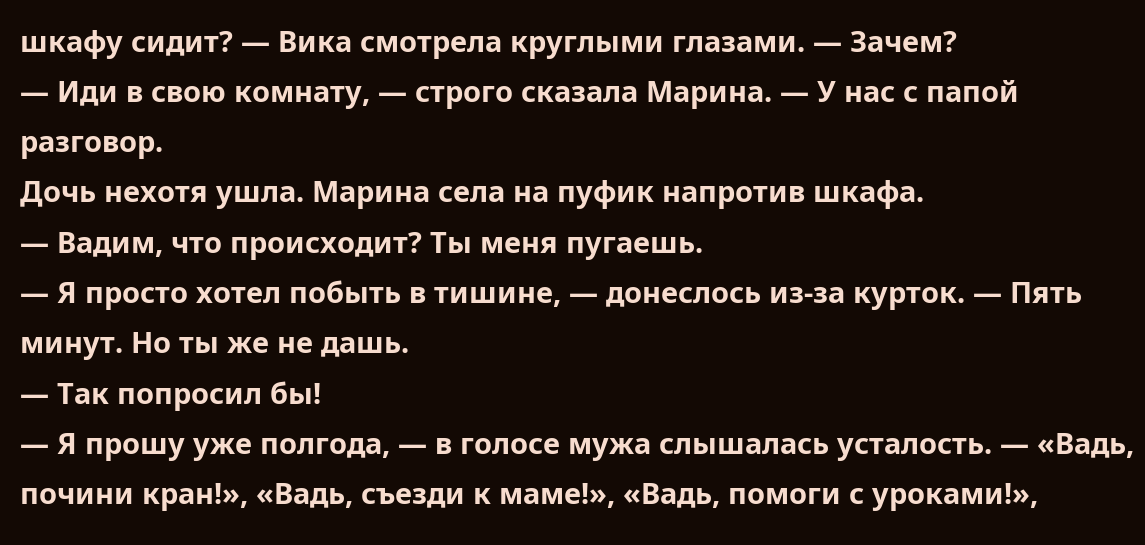шкафу сидит? — Вика смотрела круглыми глазами. — Зачем?
— Иди в свою комнату, — строго сказала Марина. — У нас с папой разговор.
Дочь нехотя ушла. Марина села на пуфик напротив шкафа.
— Вадим, что происходит? Ты меня пугаешь.
— Я просто хотел побыть в тишине, — донеслось из-за курток. — Пять минут. Но ты же не дашь.
— Так попросил бы!
— Я прошу уже полгода, — в голосе мужа слышалась усталость. — «Вадь, почини кран!», «Вадь, съезди к маме!», «Вадь, помоги с уроками!»,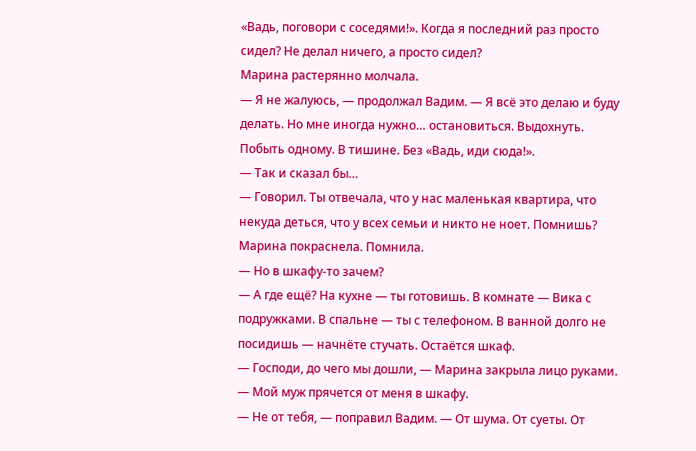«Вадь, поговори с соседями!». Когда я последний раз просто сидел? Не делал ничего, а просто сидел?
Марина растерянно молчала.
— Я не жалуюсь, — продолжал Вадим. — Я всё это делаю и буду делать. Но мне иногда нужно… остановиться. Выдохнуть. Побыть одному. В тишине. Без «Вадь, иди сюда!».
— Так и сказал бы…
— Говорил. Ты отвечала, что у нас маленькая квартира, что некуда деться, что у всех семьи и никто не ноет. Помнишь?
Марина покраснела. Помнила.
— Но в шкафу-то зачем?
— А где ещё? На кухне — ты готовишь. В комнате — Вика с подружками. В спальне — ты с телефоном. В ванной долго не посидишь — начнёте стучать. Остаётся шкаф.
— Господи, до чего мы дошли, — Марина закрыла лицо руками. — Мой муж прячется от меня в шкафу.
— Не от тебя, — поправил Вадим. — От шума. От суеты. От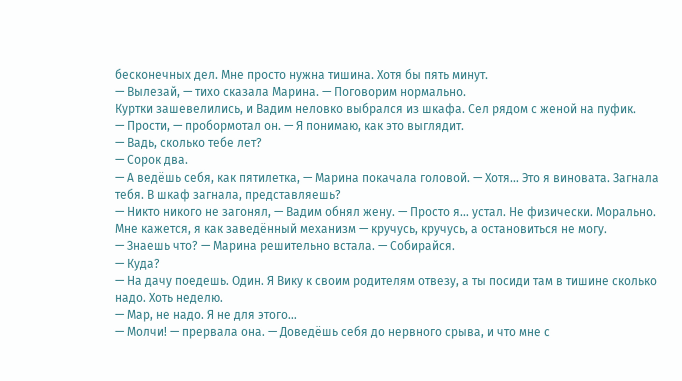бесконечных дел. Мне просто нужна тишина. Хотя бы пять минут.
— Вылезай, — тихо сказала Марина. — Поговорим нормально.
Куртки зашевелились, и Вадим неловко выбрался из шкафа. Сел рядом с женой на пуфик.
— Прости, — пробормотал он. — Я понимаю, как это выглядит.
— Вадь, сколько тебе лет?
— Сорок два.
— А ведёшь себя, как пятилетка, — Марина покачала головой. — Хотя… Это я виновата. Загнала тебя. В шкаф загнала, представляешь?
— Никто никого не загонял, — Вадим обнял жену. — Просто я… устал. Не физически. Морально. Мне кажется, я как заведённый механизм — кручусь, кручусь, а остановиться не могу.
— Знаешь что? — Марина решительно встала. — Собирайся.
— Куда?
— На дачу поедешь. Один. Я Вику к своим родителям отвезу, а ты посиди там в тишине сколько надо. Хоть неделю.
— Мар, не надо. Я не для этого…
— Молчи! — прервала она. — Доведёшь себя до нервного срыва, и что мне с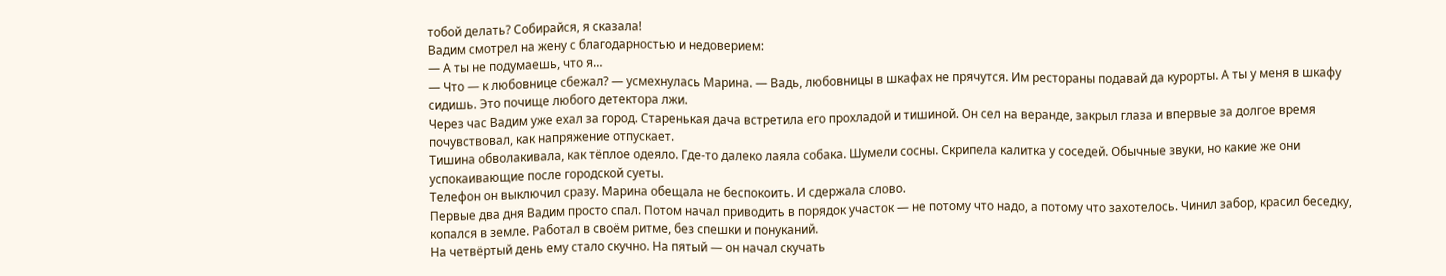тобой делать? Собирайся, я сказала!
Вадим смотрел на жену с благодарностью и недоверием:
— А ты не подумаешь, что я…
— Что — к любовнице сбежал? — усмехнулась Марина. — Вадь, любовницы в шкафах не прячутся. Им рестораны подавай да курорты. А ты у меня в шкафу сидишь. Это почище любого детектора лжи.
Через час Вадим уже ехал за город. Старенькая дача встретила его прохладой и тишиной. Он сел на веранде, закрыл глаза и впервые за долгое время почувствовал, как напряжение отпускает.
Тишина обволакивала, как тёплое одеяло. Где-то далеко лаяла собака. Шумели сосны. Скрипела калитка у соседей. Обычные звуки, но какие же они успокаивающие после городской суеты.
Телефон он выключил сразу. Марина обещала не беспокоить. И сдержала слово.
Первые два дня Вадим просто спал. Потом начал приводить в порядок участок — не потому что надо, а потому что захотелось. Чинил забор, красил беседку, копался в земле. Работал в своём ритме, без спешки и понуканий.
На четвёртый день ему стало скучно. На пятый — он начал скучать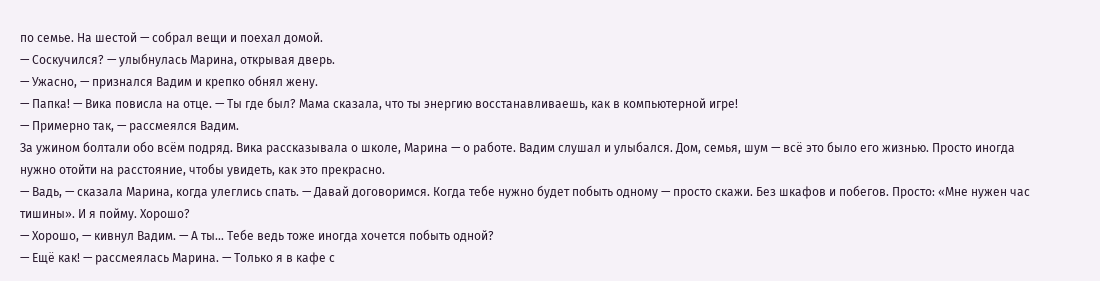по семье. На шестой — собрал вещи и поехал домой.
— Соскучился? — улыбнулась Марина, открывая дверь.
— Ужасно, — признался Вадим и крепко обнял жену.
— Папка! — Вика повисла на отце. — Ты где был? Мама сказала, что ты энергию восстанавливаешь, как в компьютерной игре!
— Примерно так, — рассмеялся Вадим.
За ужином болтали обо всём подряд. Вика рассказывала о школе, Марина — о работе. Вадим слушал и улыбался. Дом, семья, шум — всё это было его жизнью. Просто иногда нужно отойти на расстояние, чтобы увидеть, как это прекрасно.
— Вадь, — сказала Марина, когда улеглись спать. — Давай договоримся. Когда тебе нужно будет побыть одному — просто скажи. Без шкафов и побегов. Просто: «Мне нужен час тишины». И я пойму. Хорошо?
— Хорошо, — кивнул Вадим. — А ты… Тебе ведь тоже иногда хочется побыть одной?
— Ещё как! — рассмеялась Марина. — Только я в кафе с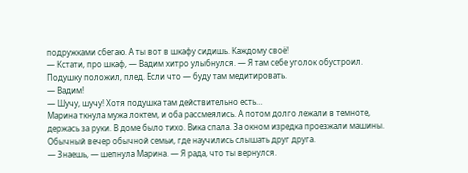подружками сбегаю. А ты вот в шкафу сидишь. Каждому своё!
— Кстати, про шкаф, — Вадим хитро улыбнулся. — Я там себе уголок обустроил. Подушку положил, плед. Если что — буду там медитировать.
— Вадим!
— Шучу, шучу! Хотя подушка там действительно есть…
Марина ткнула мужа локтем, и оба рассмеялись. А потом долго лежали в темноте, держась за руки. В доме было тихо. Вика спала. За окном изредка проезжали машины. Обычный вечер обычной семьи, где научились слышать друг друга.
— Знаешь, — шепнула Марина. — Я рада, что ты вернулся.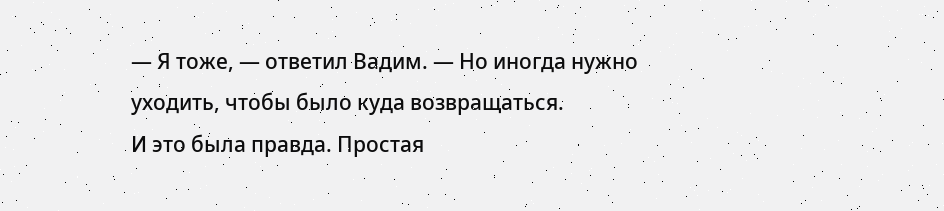— Я тоже, — ответил Вадим. — Но иногда нужно уходить, чтобы было куда возвращаться.
И это была правда. Простая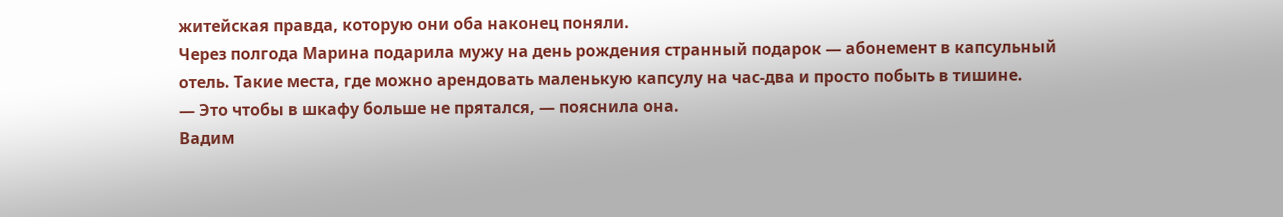житейская правда, которую они оба наконец поняли.
Через полгода Марина подарила мужу на день рождения странный подарок — абонемент в капсульный отель. Такие места, где можно арендовать маленькую капсулу на час-два и просто побыть в тишине.
— Это чтобы в шкафу больше не прятался, — пояснила она.
Вадим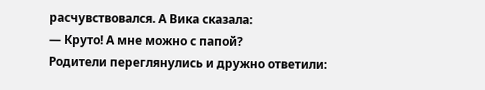расчувствовался. А Вика сказала:
— Круто! А мне можно с папой?
Родители переглянулись и дружно ответили: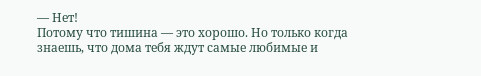— Нет!
Потому что тишина — это хорошо. Но только когда знаешь, что дома тебя ждут самые любимые и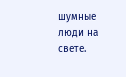шумные люди на свете.